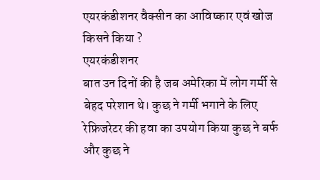एयरकंडीशनर वैक्सीन का आविष्कार एवं खोज किसने किया ?
एयरकंडीशनर
बात उन दिनों की है जब अमेरिका में लोग गर्मी से बेहद परेशान थे। कुछ ने गर्मी भगाने के लिए रेफ्रिजरेटर की हवा का उपयोग किया कुछ ने बर्फ और कुछ ने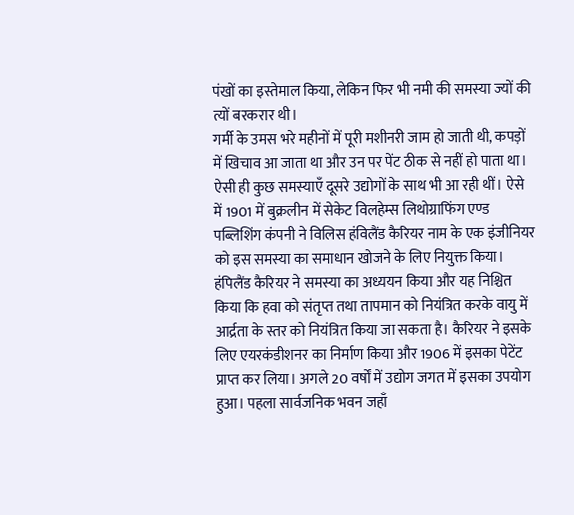पंखों का इस्तेमाल किया, लेकिन फिर भी नमी की समस्या ज्यों की त्यों बरकरार थी।
गर्मी के उमस भरे महीनों में पूरी मशीनरी जाम हो जाती थी, कपड़ों में खिचाव आ जाता था और उन पर पेंट ठीक से नहीं हो पाता था। ऐसी ही कुछ समस्याएँ दूसरे उद्योगों के साथ भी आ रही थीं। ऐसे में 1901 में बुक्रलीन में सेकेट विलहेम्स लिथोग्राफिंग एण्ड पब्लिशिंग कंपनी ने विलिस हंविलैंड कैरियर नाम के एक इंजीनियर को इस समस्या का समाधान खोजने के लिए नियुक्त किया। हंपिलैंड कैरियर ने समस्या का अध्ययन किया और यह निश्चित किया कि हवा को संतृप्त तथा तापमान को नियंत्रित करके वायु में आर्द्रता के स्तर को नियंत्रित किया जा सकता है। कैरियर ने इसके लिए एयरकंडीशनर का निर्माण किया और 1906 में इसका पेटेंट प्राप्त कर लिया। अगले 20 वर्षों में उद्योग जगत में इसका उपयोग हुआ। पहला सार्वजनिक भवन जहाँ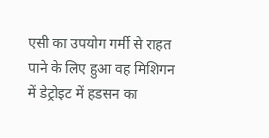एसी का उपयोग गर्मी से राहत पाने के लिए हुआ वह मिशिगन में डेट्रोइट में हडसन का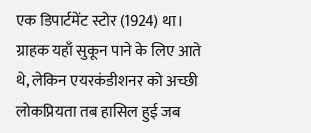एक डिपार्टमेंट स्टोर (1924) था। ग्राहक यहाँ सुकून पाने के लिए आते थे, लेकिन एयरकंडीशनर को अच्छी लोकप्रियता तब हासिल हुई जब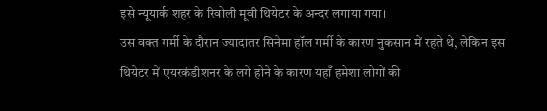इसे न्यूयार्क शहर के रिवोली मूवी थियेटर के अन्दर लगाया गया।
उस वक्त गर्मी के दौरान ज्यादातर सिनेमा हॉल गर्मी के कारण नुकसान में रहते थे, लेकिन इस थियेटर में एयरकंडीशनर के लगे होने के कारण यहाँ हमेशा लोगों की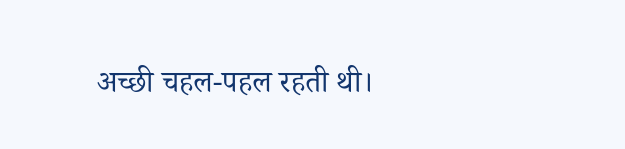अच्छी चहल-पहल रहती थी।